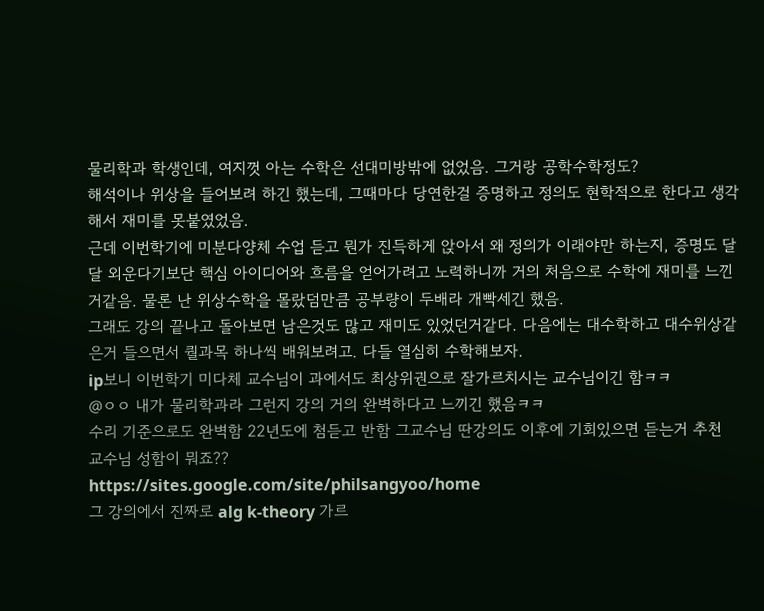물리학과 학생인데, 여지껏 아는 수학은 선대미방밖에 없었음. 그거랑 공학수학정도?
해석이나 위상을 들어보려 하긴 했는데, 그때마다 당연한걸 증명하고 정의도 현학적으로 한다고 생각해서 재미를 못붙였었음.
근데 이번학기에 미분다양체 수업 듣고 뭔가 진득하게 앉아서 왜 정의가 이래야만 하는지, 증명도 달달 외운다기보단 핵심 아이디어와 흐름을 얻어가려고 노력하니까 거의 처음으로 수학에 재미를 느낀거같음. 물론 난 위상수학을 몰랐덤만큼 공부량이 두배라 개빡세긴 했음.
그래도 강의 끝나고 돌아보면 남은것도 많고 재미도 있었던거같다. 다음에는 대수학하고 대수위상같은거 들으면서 퀄과목 하나씩 배워보려고. 다들 열심히 수학해보자.
ip보니 이번학기 미다체 교수님이 과에서도 최상위권으로 잘가르치시는 교수님이긴 함ㅋㅋ
@ㅇㅇ 내가 물리학과라 그런지 강의 거의 완벽하다고 느끼긴 했음ㅋㅋ
수리 기준으로도 완벽함 22년도에 첨듣고 반함 그교수님 딴강의도 이후에 기회있으면 듣는거 추천
교수님 성함이 뭐죠??
https://sites.google.com/site/philsangyoo/home
그 강의에서 진짜로 alg k-theory 가르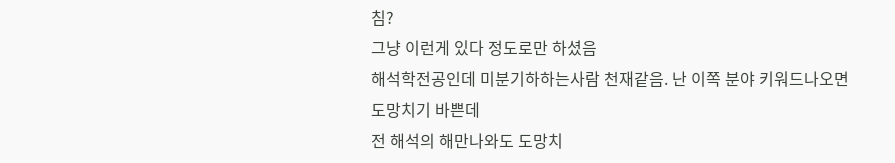침?
그냥 이런게 있다 정도로만 하셨음
해석학전공인데 미분기하하는사람 천재같음. 난 이쪽 분야 키워드나오면 도망치기 바쁜데
전 해석의 해만나와도 도망치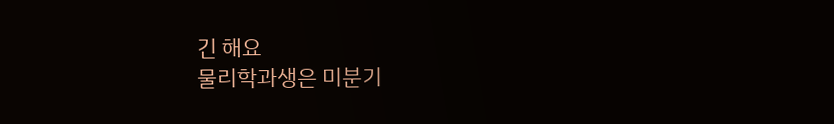긴 해요
물리학과생은 미분기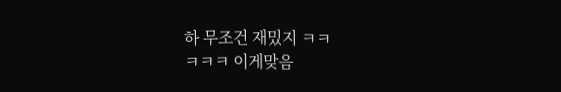하 무조건 재밌지 ㅋㅋ
ㅋㅋㅋ 이게맞음